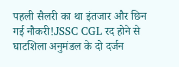पहली सैलरी का था इंतजार और छिन गई नौकरी!JSSC CGL रद होने से घाटशिला अनुमंडल के दो दर्जन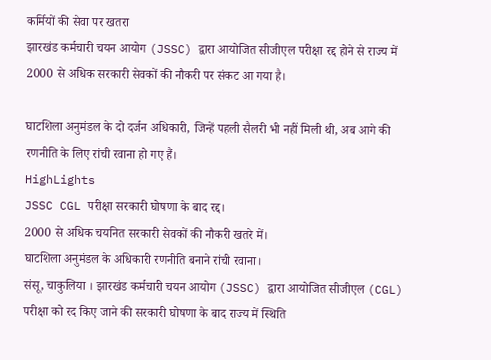कर्मियों की सेवा पर खतरा
झारखंड कर्मचारी चयन आयोग (JSSC) द्वारा आयोजित सीजीएल परीक्षा रद्द होने से राज्य में 2000 से अधिक सरकारी सेवकों की नौकरी पर संकट आ गया है।

घाटशिला अनुमंडल के दो दर्जन अधिकारी, जिन्हें पहली सैलरी भी नहीं मिली थी, अब आगे की रणनीति के लिए रांची रवाना हो गए हैं।
HighLights
JSSC CGL परीक्षा सरकारी घोषणा के बाद रद्द।
2000 से अधिक चयनित सरकारी सेवकों की नौकरी खतरे में।
घाटशिला अनुमंडल के अधिकारी रणनीति बनाने रांची रवाना।
संसू, चाकुलिया । झारखंड कर्मचारी चयन आयोग (JSSC) द्वारा आयोजित सीजीएल (CGL) परीक्षा को रद किए जाने की सरकारी घोषणा के बाद राज्य में स्थिति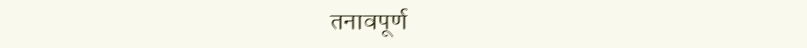तनावपूर्ण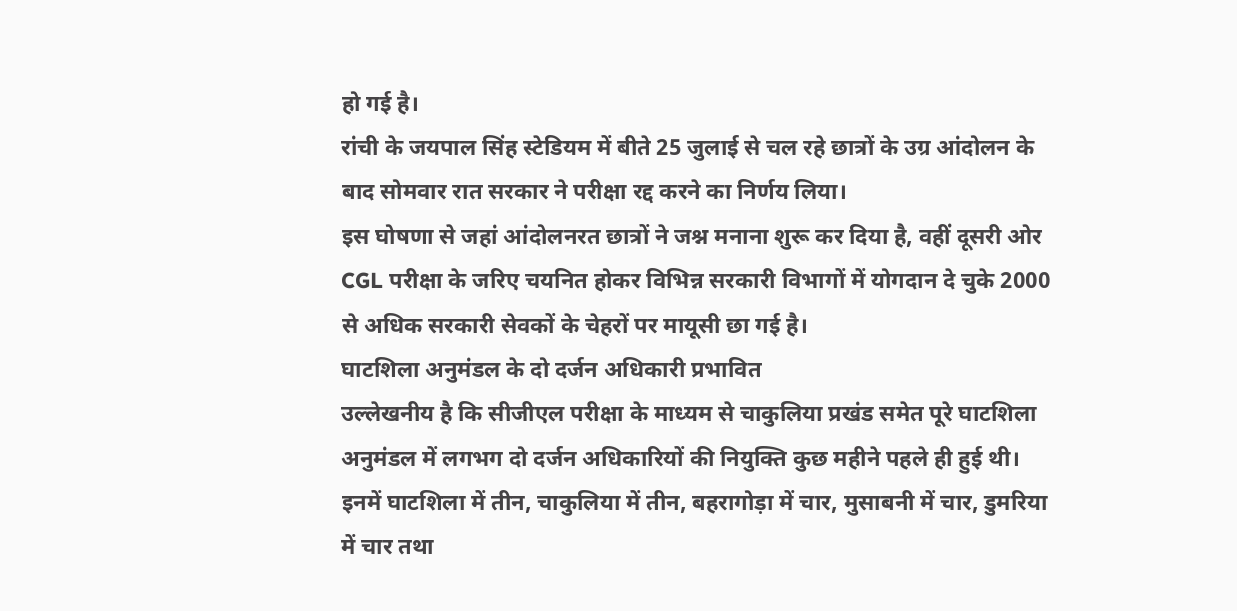हो गई है।
रांची के जयपाल सिंह स्टेडियम में बीते 25 जुलाई से चल रहे छात्रों के उग्र आंदोलन के बाद सोमवार रात सरकार ने परीक्षा रद्द करने का निर्णय लिया।
इस घोषणा से जहां आंदोलनरत छात्रों ने जश्न मनाना शुरू कर दिया है, वहीं दूसरी ओर CGL परीक्षा के जरिए चयनित होकर विभिन्न सरकारी विभागों में योगदान दे चुके 2000 से अधिक सरकारी सेवकों के चेहरों पर मायूसी छा गई है।
घाटशिला अनुमंडल के दो दर्जन अधिकारी प्रभावित
उल्लेखनीय है कि सीजीएल परीक्षा के माध्यम से चाकुलिया प्रखंड समेत पूरे घाटशिला अनुमंडल में लगभग दो दर्जन अधिकारियों की नियुक्ति कुछ महीने पहले ही हुई थी।
इनमें घाटशिला में तीन, चाकुलिया में तीन, बहरागोड़ा में चार, मुसाबनी में चार, डुमरिया में चार तथा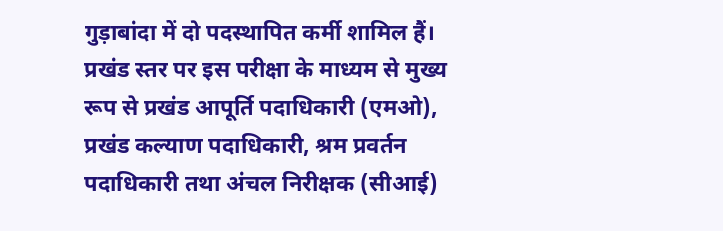गुड़ाबांदा में दो पदस्थापित कर्मी शामिल हैं।
प्रखंड स्तर पर इस परीक्षा के माध्यम से मुख्य रूप से प्रखंड आपूर्ति पदाधिकारी (एमओ), प्रखंड कल्याण पदाधिकारी, श्रम प्रवर्तन पदाधिकारी तथा अंचल निरीक्षक (सीआई)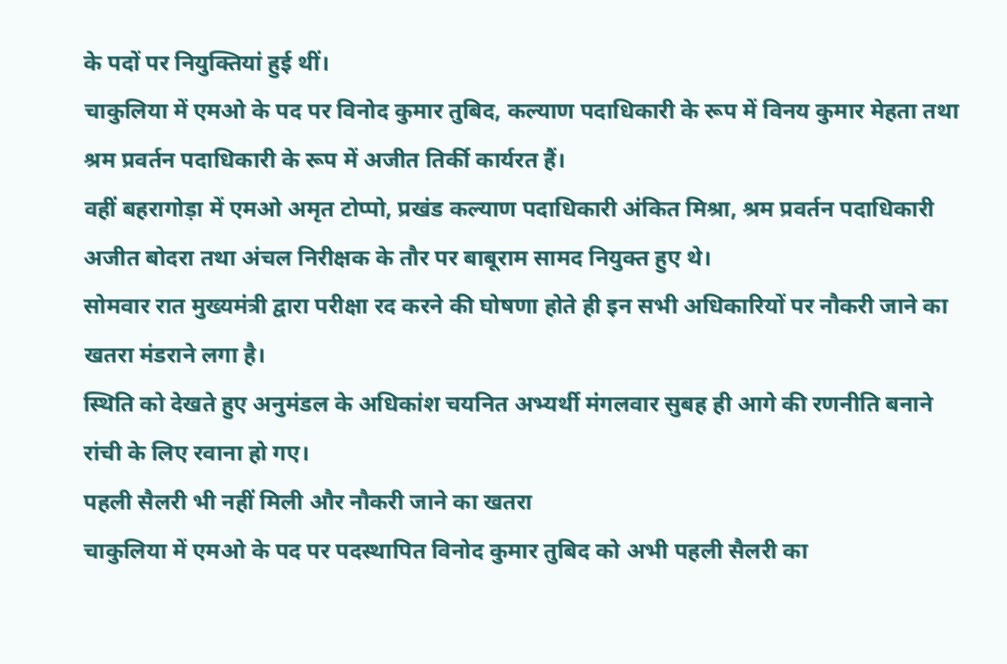के पदों पर नियुक्तियां हुई थीं।
चाकुलिया में एमओ के पद पर विनोद कुमार तुबिद, कल्याण पदाधिकारी के रूप में विनय कुमार मेहता तथा श्रम प्रवर्तन पदाधिकारी के रूप में अजीत तिर्की कार्यरत हैं।
वहीं बहरागोड़ा में एमओ अमृत टोप्पो, प्रखंड कल्याण पदाधिकारी अंकित मिश्रा, श्रम प्रवर्तन पदाधिकारी अजीत बोदरा तथा अंचल निरीक्षक के तौर पर बाबूराम सामद नियुक्त हुए थे।
सोमवार रात मुख्यमंत्री द्वारा परीक्षा रद करने की घोषणा होते ही इन सभी अधिकारियों पर नौकरी जाने का खतरा मंडराने लगा है।
स्थिति को देखते हुए अनुमंडल के अधिकांश चयनित अभ्यर्थी मंगलवार सुबह ही आगे की रणनीति बनाने रांची के लिए रवाना हो गए।
पहली सैलरी भी नहीं मिली और नौकरी जाने का खतरा
चाकुलिया में एमओ के पद पर पदस्थापित विनोद कुमार तुबिद को अभी पहली सैलरी का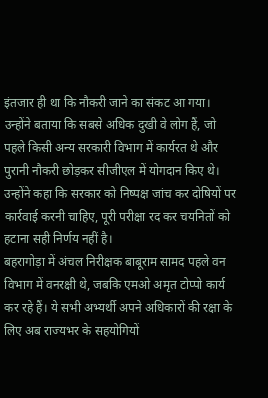इंतजार ही था कि नौकरी जाने का संकट आ गया।
उन्होंने बताया कि सबसे अधिक दुखी वे लोग हैं, जो पहले किसी अन्य सरकारी विभाग में कार्यरत थे और पुरानी नौकरी छोड़कर सीजीएल में योगदान किए थे।
उन्होंने कहा कि सरकार को निष्पक्ष जांच कर दोषियों पर कार्रवाई करनी चाहिए, पूरी परीक्षा रद कर चयनितों को हटाना सही निर्णय नहीं है।
बहरागोड़ा में अंचल निरीक्षक बाबूराम सामद पहले वन विभाग में वनरक्षी थे, जबकि एमओ अमृत टोप्पो कार्य कर रहे हैं। ये सभी अभ्यर्थी अपने अधिकारों की रक्षा के लिए अब राज्यभर के सहयोगियों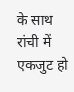के साथ रांची में एकजुट हो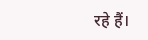रहे हैं।